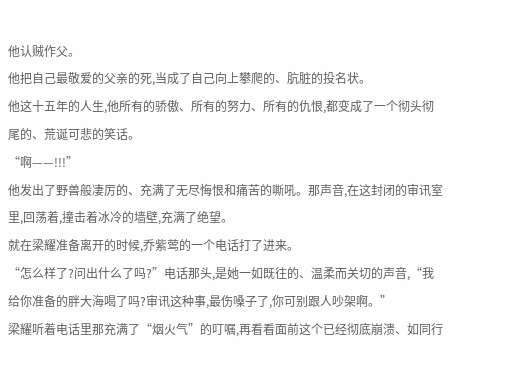他认贼作父。
他把自己最敬爱的父亲的死,当成了自己向上攀爬的、肮脏的投名状。
他这十五年的人生,他所有的骄傲、所有的努力、所有的仇恨,都变成了一个彻头彻尾的、荒诞可悲的笑话。
“啊——!!!”
他发出了野兽般凄厉的、充满了无尽悔恨和痛苦的嘶吼。那声音,在这封闭的审讯室里,回荡着,撞击着冰冷的墙壁,充满了绝望。
就在梁耀准备离开的时候,乔紫莺的一个电话打了进来。
“怎么样了?问出什么了吗?”电话那头,是她一如既往的、温柔而关切的声音,“我给你准备的胖大海喝了吗?审讯这种事,最伤嗓子了,你可别跟人吵架啊。”
梁耀听着电话里那充满了“烟火气”的叮嘱,再看看面前这个已经彻底崩溃、如同行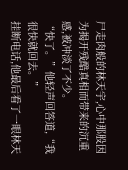尸走肉般的林天宇,心中那股因为揭开残酷真相而带来的沉重感,被冲淡了不少。
“快了。”他轻声回答道,“我很快就回去。”
挂断电话,他最后看了一眼林天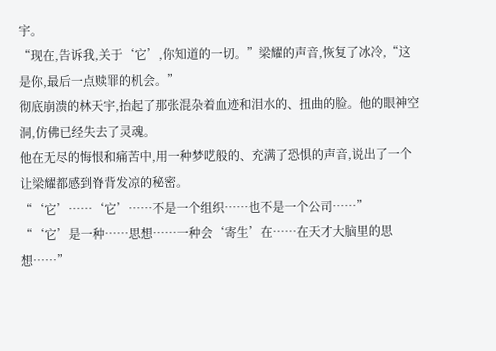宇。
“现在,告诉我,关于‘它’,你知道的一切。”梁耀的声音,恢复了冰冷,“这是你,最后一点赎罪的机会。”
彻底崩溃的林天宇,抬起了那张混杂着血迹和泪水的、扭曲的脸。他的眼神空洞,仿佛已经失去了灵魂。
他在无尽的悔恨和痛苦中,用一种梦呓般的、充满了恐惧的声音,说出了一个让梁耀都感到脊背发凉的秘密。
“‘它’……‘它’……不是一个组织……也不是一个公司……”
“‘它’是一种……思想……一种会‘寄生’在……在天才大脑里的思想……”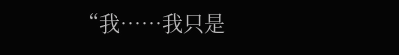“我……我只是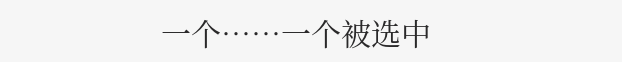一个……一个被选中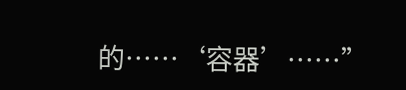的……‘容器’……”